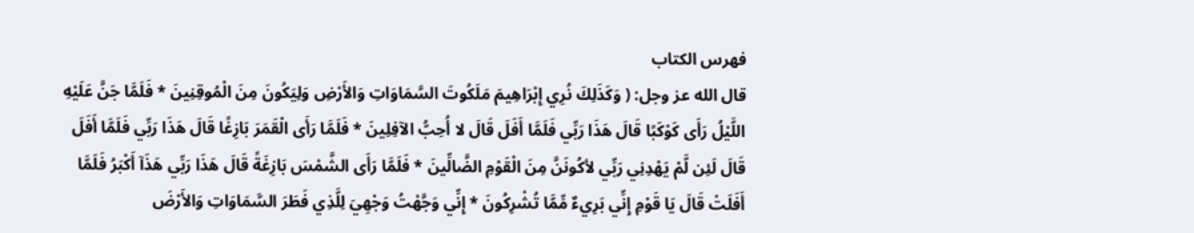فهرس الكتاب
قال الله عز وجل: ( وَكَذَلِكَ نُرِي إِبْرَاهِيمَ مَلَكُوتَ السَّمَاوَاتِ وَالأَرْضِ وَلِيَكُونَ مِنَ الْمُوقِنِينَ * فَلَمَّا جَنَّ عَلَيْهِ اللَّيْلُ رَأَى كَوْكَبًا قَالَ هَذَا رَبِّي فَلَمَّا أَفَلَ قَالَ لا أُحِبُّ الآفِلِينَ * فَلَمَّا رَأَى الْقَمَرَ بَازِغًا قَالَ هَذَا رَبِّي فَلَمَّا أَفَلَ قَالَ لَئِن لَّمْ يَهْدِنِي رَبِّي لأكُونَنَّ مِنَ الْقَوْمِ الضَّالِّينَ * فَلَمَّا رَأَى الشَّمْسَ بَازِغَةً قَالَ هَذَا رَبِّي هَذَآ أَكْبَرُ فَلَمَّا أَفَلَتْ قَالَ يَا قَوْمِ إِنِّي بَرِيءٌ مِّمَّا تُشْرِكُونَ * إِنِّي وَجَّهْتُ وَجْهِيَ لِلَّذِي فَطَرَ السَّمَاوَاتِ وَالأَرْضَ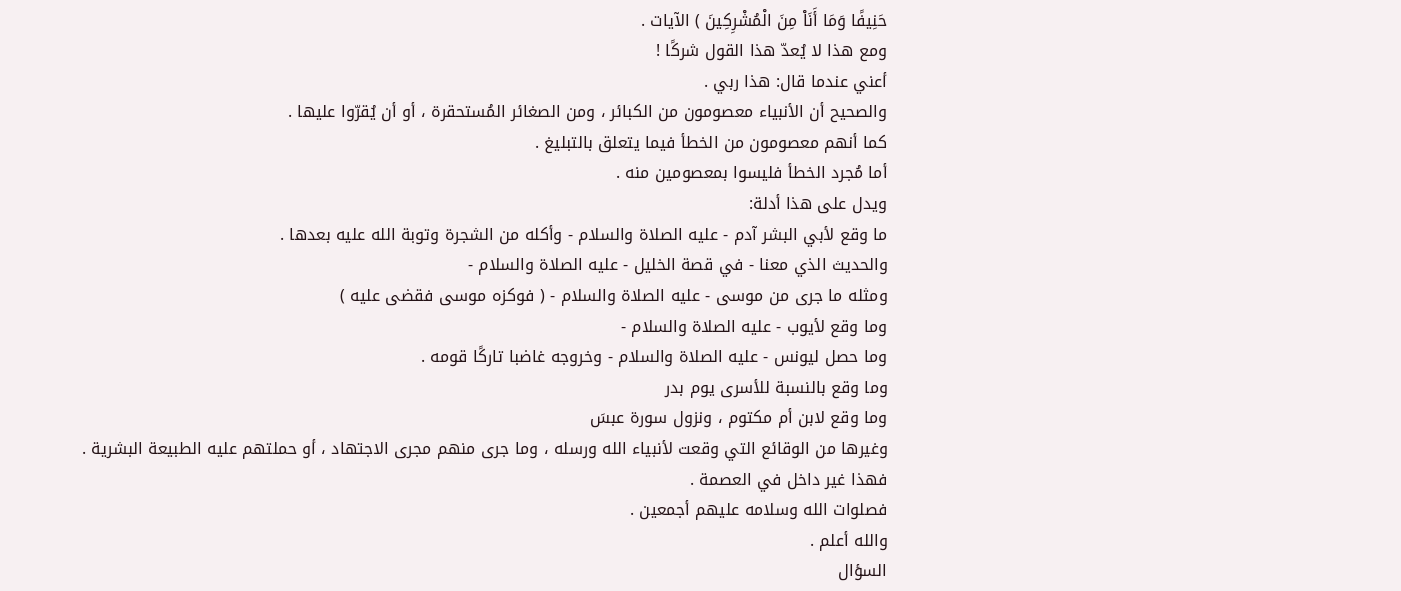حَنِيفًا وَمَا أَنَاْ مِنَ الْمُشْرِكِينَ ) الآيات .
ومع هذا لا يُعدّ هذا القول شركًا !
أعني عندما قال: هذا ربي .
والصحيح أن الأنبياء معصومون من الكبائر ، ومن الصغائر المُستحقرة ، أو أن يُقرّوا عليها .
كما أنهم معصومون من الخطأ فيما يتعلق بالتبليغ .
أما مُجرد الخطأ فليسوا بمعصومين منه .
ويدل على هذا أدلة:
ما وقع لأبي البشر آدم - عليه الصلاة والسلام - وأكله من الشجرة وتوبة الله عليه بعدها .
والحديث الذي معنا - في قصة الخليل - عليه الصلاة والسلام -
ومثله ما جرى من موسى - عليه الصلاة والسلام - ( فوكزه موسى فقضى عليه )
وما وقع لأيوب - عليه الصلاة والسلام -
وما حصل ليونس - عليه الصلاة والسلام - وخروجه غاضبا تاركًا قومه .
وما وقع بالنسبة للأسرى يوم بدر
وما وقع لابن أم مكتوم ، ونزول سورة عبسَ
وغيرها من الوقائع التي وقعت لأنبياء الله ورسله ، وما جرى منهم مجرى الاجتهاد ، أو حملتهم عليه الطبيعة البشرية .
فهذا غير داخل في العصمة .
فصلوات الله وسلامه عليهم أجمعين .
والله أعلم .
السؤال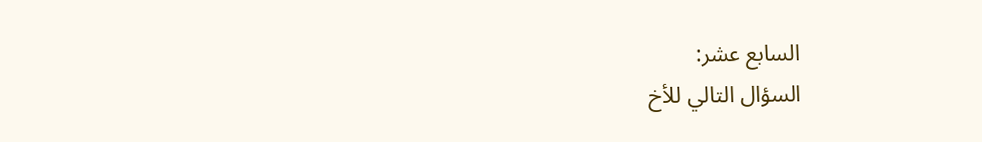السابع عشر:
السؤال التالي للأخ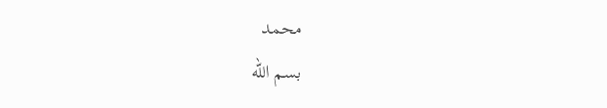محمد
بسم الله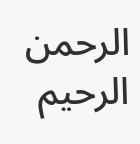الرحمن الرحيم